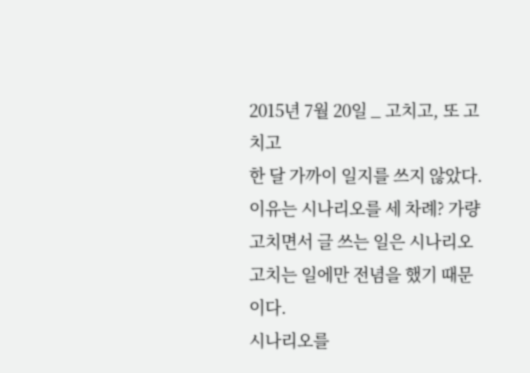2015년 7월 20일 _ 고치고, 또 고치고
한 달 가까이 일지를 쓰지 않았다.
이유는 시나리오를 세 차례? 가량 고치면서 글 쓰는 일은 시나리오 고치는 일에만 전념을 했기 때문이다.
시나리오를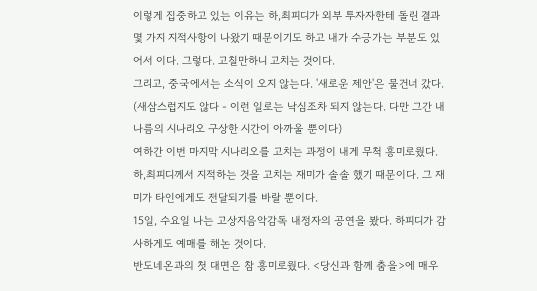이렇게 집중하고 있는 이유는 하,최피디가 외부 투자자한테 돌린 결과 몇 가지 지적사항이 나왔기 때문이기도 하고 내가 수긍가는 부분도 있어서 이다. 그렇다. 고칠만하니 고치는 것이다.
그리고, 중국에서는 소식이 오지 않는다. '새로운 제안'은 물건너 갔다. (새삼스럽지도 않다 - 이런 일로는 낙심조차 되지 않는다. 다만 그간 내 나름의 시나리오 구상한 시간이 아까울 뿐이다)
여하간 이번 마지막 시나리오를 고치는 과정이 내게 무척 흥미로웠다.
하,최피디께서 지적하는 것을 고치는 재미가 솔솔 했기 때문이다. 그 재미가 타인에게도 전달되기를 바랄 뿐이다.
15일, 수요일 나는 고상지음악감독 내정자의 공연을 봤다. 하피디가 감사하게도 예매를 해논 것이다.
반도네온과의 첫 대면은 참 흥미로웠다. <당신과 함께 춤을>에 매우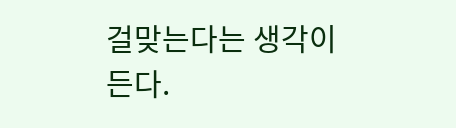걸맞는다는 생각이 든다.